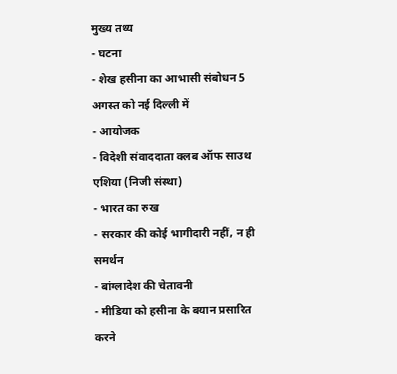मुख्य तथ्य
- घटना
- शेख हसीना का आभासी संबोधन 5 अगस्त को नई दिल्ली में
- आयोजक
- विदेशी संवाददाता क्लब ऑफ साउथ एशिया (निजी संस्था)
- भारत का रुख
- सरकार की कोई भागीदारी नहीं, न ही समर्थन
- बांग्लादेश की चेतावनी
- मीडिया को हसीना के बयान प्रसारित करने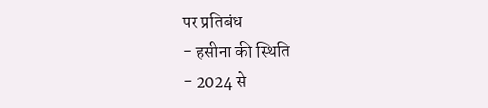पर प्रतिबंध
- हसीना की स्थिति
- 2024 से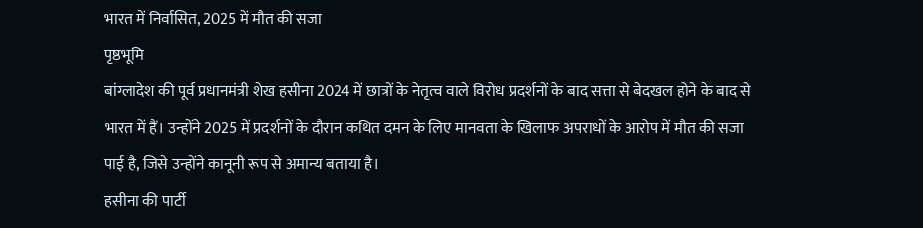भारत में निर्वासित, 2025 में मौत की सजा
पृष्ठभूमि
बांग्लादेश की पूर्व प्रधानमंत्री शेख हसीना 2024 में छात्रों के नेतृत्व वाले विरोध प्रदर्शनों के बाद सत्ता से बेदखल होने के बाद से भारत में हैं। उन्होंने 2025 में प्रदर्शनों के दौरान कथित दमन के लिए मानवता के खिलाफ अपराधों के आरोप में मौत की सजा पाई है, जिसे उन्होंने कानूनी रूप से अमान्य बताया है।
हसीना की पार्टी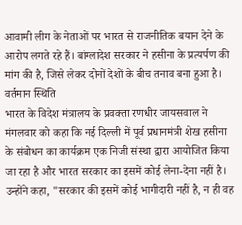आवामी लीग के नेताओं पर भारत से राजनीतिक बयान देने के आरोप लगते रहे हैं। बांग्लादेश सरकार ने हसीना के प्रत्यर्पण की मांग की है, जिसे लेकर दोनों देशों के बीच तनाव बना हुआ है।
वर्तमान स्थिति
भारत के विदेश मंत्रालय के प्रवक्ता रणधीर जायसवाल ने मंगलवार को कहा कि नई दिल्ली में पूर्व प्रधानमंत्री शेख हसीना के संबोधन का कार्यक्रम एक निजी संस्था द्वारा आयोजित किया जा रहा है और भारत सरकार का इसमें कोई लेना-देना नहीं है। उन्होंने कहा, "सरकार की इसमें कोई भागीदारी नहीं है, न ही वह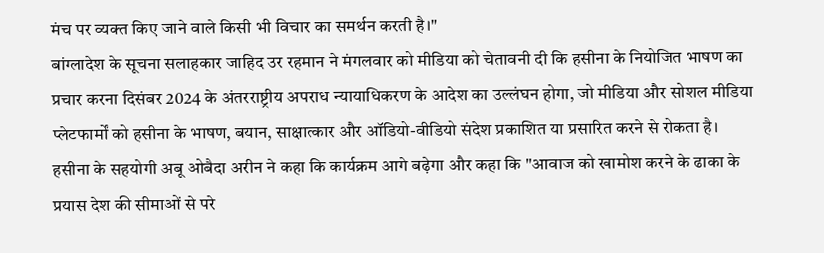मंच पर व्यक्त किए जाने वाले किसी भी विचार का समर्थन करती है।"
बांग्लादेश के सूचना सलाहकार जाहिद उर रहमान ने मंगलवार को मीडिया को चेतावनी दी कि हसीना के नियोजित भाषण का प्रचार करना दिसंबर 2024 के अंतरराष्ट्रीय अपराध न्यायाधिकरण के आदेश का उल्लंघन होगा, जो मीडिया और सोशल मीडिया प्लेटफार्मों को हसीना के भाषण, बयान, साक्षात्कार और ऑडियो-वीडियो संदेश प्रकाशित या प्रसारित करने से रोकता है।
हसीना के सहयोगी अबू ओबैदा अरीन ने कहा कि कार्यक्रम आगे बढ़ेगा और कहा कि "आवाज को खामोश करने के ढाका के प्रयास देश की सीमाओं से परे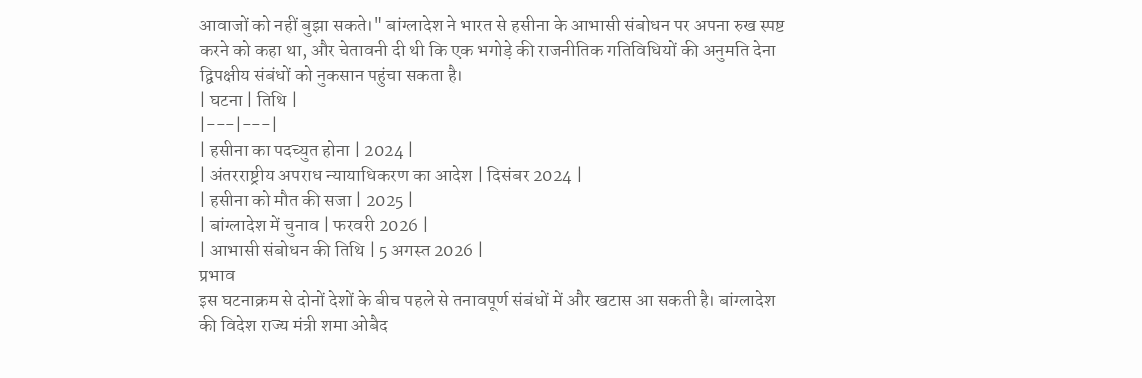आवाजों को नहीं बुझा सकते।" बांग्लादेश ने भारत से हसीना के आभासी संबोधन पर अपना रुख स्पष्ट करने को कहा था, और चेतावनी दी थी कि एक भगोड़े की राजनीतिक गतिविधियों की अनुमति देना द्विपक्षीय संबंधों को नुकसान पहुंचा सकता है।
| घटना | तिथि |
|---|---|
| हसीना का पदच्युत होना | 2024 |
| अंतरराष्ट्रीय अपराध न्यायाधिकरण का आदेश | दिसंबर 2024 |
| हसीना को मौत की सजा | 2025 |
| बांग्लादेश में चुनाव | फरवरी 2026 |
| आभासी संबोधन की तिथि | 5 अगस्त 2026 |
प्रभाव
इस घटनाक्रम से दोनों देशों के बीच पहले से तनावपूर्ण संबंधों में और खटास आ सकती है। बांग्लादेश की विदेश राज्य मंत्री शमा ओबैद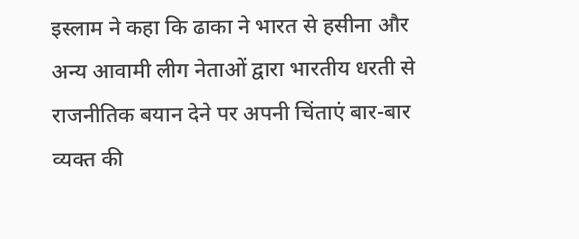इस्लाम ने कहा कि ढाका ने भारत से हसीना और अन्य आवामी लीग नेताओं द्वारा भारतीय धरती से राजनीतिक बयान देने पर अपनी चिंताएं बार-बार व्यक्त की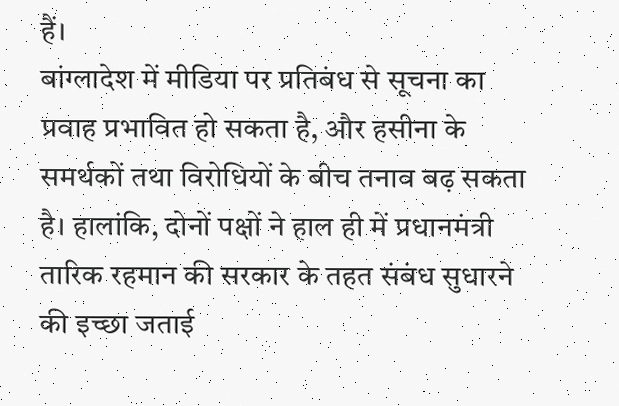हैं।
बांग्लादेश में मीडिया पर प्रतिबंध से सूचना का प्रवाह प्रभावित हो सकता है, और हसीना के समर्थकों तथा विरोधियों के बीच तनाव बढ़ सकता है। हालांकि, दोनों पक्षों ने हाल ही में प्रधानमंत्री तारिक रहमान की सरकार के तहत संबंध सुधारने की इच्छा जताई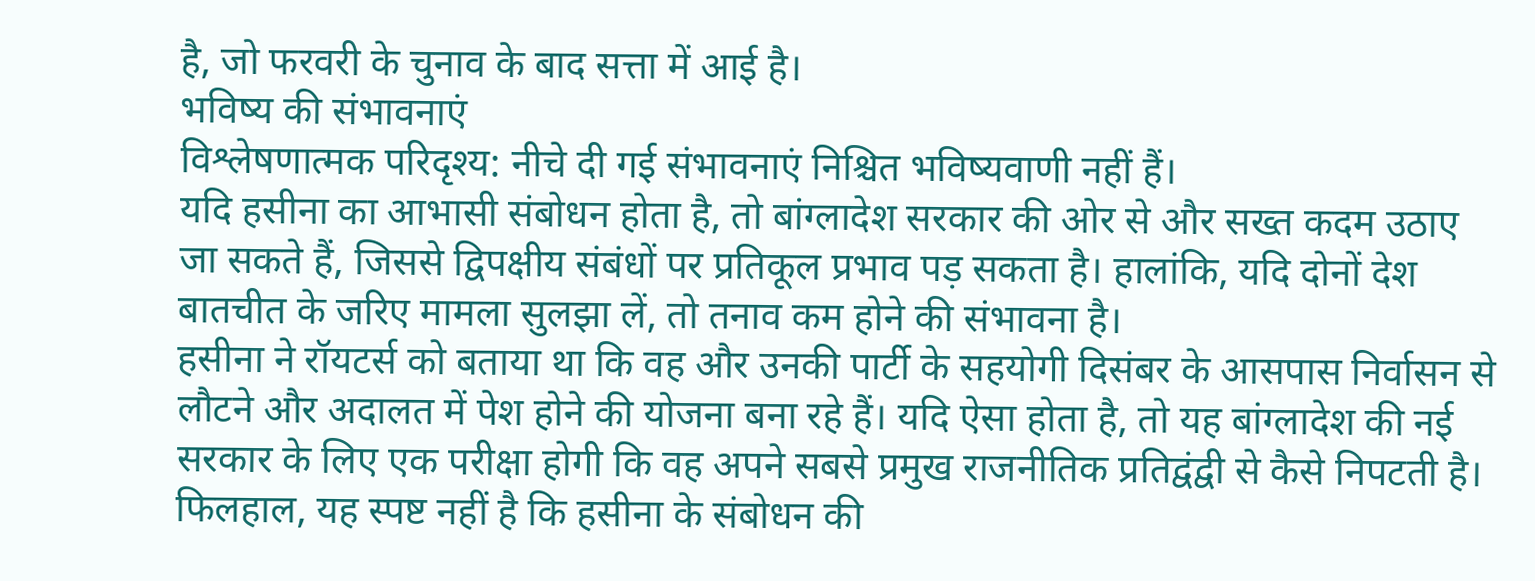है, जो फरवरी के चुनाव के बाद सत्ता में आई है।
भविष्य की संभावनाएं
विश्लेषणात्मक परिदृश्य: नीचे दी गई संभावनाएं निश्चित भविष्यवाणी नहीं हैं।
यदि हसीना का आभासी संबोधन होता है, तो बांग्लादेश सरकार की ओर से और सख्त कदम उठाए जा सकते हैं, जिससे द्विपक्षीय संबंधों पर प्रतिकूल प्रभाव पड़ सकता है। हालांकि, यदि दोनों देश बातचीत के जरिए मामला सुलझा लें, तो तनाव कम होने की संभावना है।
हसीना ने रॉयटर्स को बताया था कि वह और उनकी पार्टी के सहयोगी दिसंबर के आसपास निर्वासन से लौटने और अदालत में पेश होने की योजना बना रहे हैं। यदि ऐसा होता है, तो यह बांग्लादेश की नई सरकार के लिए एक परीक्षा होगी कि वह अपने सबसे प्रमुख राजनीतिक प्रतिद्वंद्वी से कैसे निपटती है। फिलहाल, यह स्पष्ट नहीं है कि हसीना के संबोधन की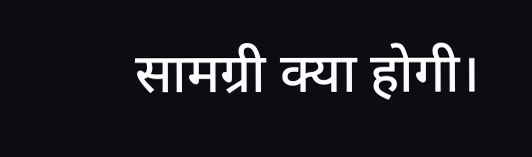सामग्री क्या होगी।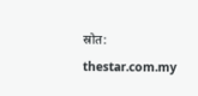स्रोत: thestar.com.my